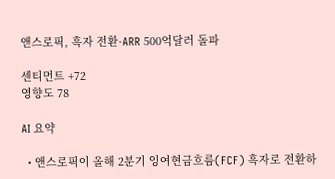앤스로픽, 흑자 전환·ARR 500억달러 돌파

센티먼트 +72
영향도 78

AI 요약

  • 앤스로픽이 올해 2분기 잉여현금흐름(FCF) 흑자로 전환하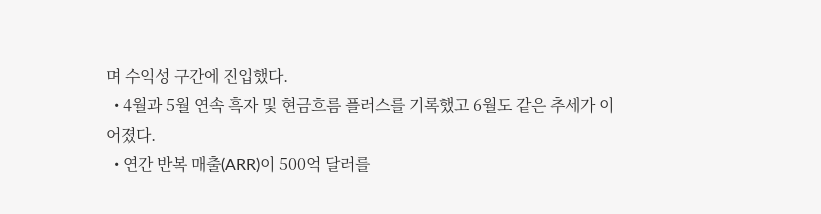며 수익성 구간에 진입했다.
  • 4월과 5월 연속 흑자 및 현금흐름 플러스를 기록했고 6월도 같은 추세가 이어졌다.
  • 연간 반복 매출(ARR)이 500억 달러를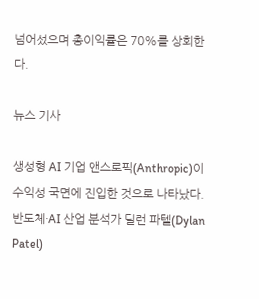넘어섰으며 총이익률은 70%를 상회한다.

뉴스 기사

생성형 AI 기업 앤스로픽(Anthropic)이 수익성 국면에 진입한 것으로 나타났다. 반도체·AI 산업 분석가 딜런 파텔(Dylan Patel)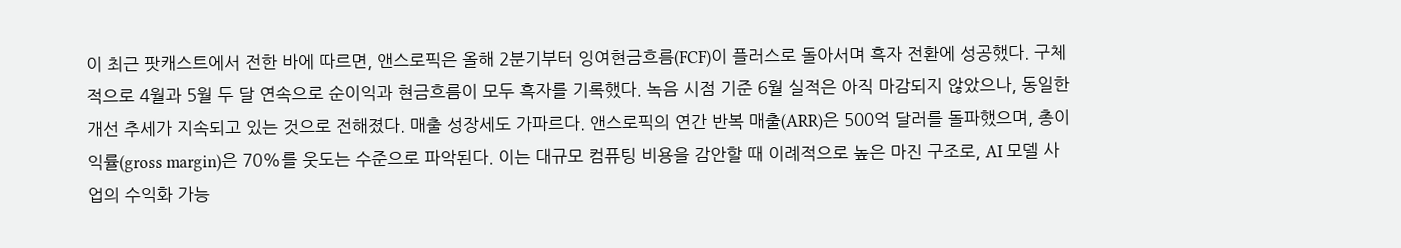이 최근 팟캐스트에서 전한 바에 따르면, 앤스로픽은 올해 2분기부터 잉여현금흐름(FCF)이 플러스로 돌아서며 흑자 전환에 성공했다. 구체적으로 4월과 5월 두 달 연속으로 순이익과 현금흐름이 모두 흑자를 기록했다. 녹음 시점 기준 6월 실적은 아직 마감되지 않았으나, 동일한 개선 추세가 지속되고 있는 것으로 전해졌다. 매출 성장세도 가파르다. 앤스로픽의 연간 반복 매출(ARR)은 500억 달러를 돌파했으며, 총이익률(gross margin)은 70%를 웃도는 수준으로 파악된다. 이는 대규모 컴퓨팅 비용을 감안할 때 이례적으로 높은 마진 구조로, AI 모델 사업의 수익화 가능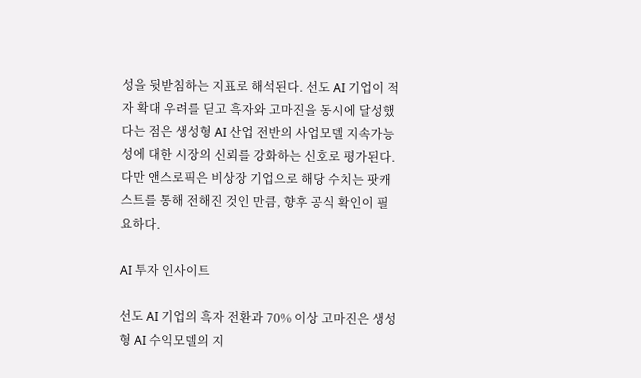성을 뒷받침하는 지표로 해석된다. 선도 AI 기업이 적자 확대 우려를 딛고 흑자와 고마진을 동시에 달성했다는 점은 생성형 AI 산업 전반의 사업모델 지속가능성에 대한 시장의 신뢰를 강화하는 신호로 평가된다. 다만 앤스로픽은 비상장 기업으로 해당 수치는 팟캐스트를 통해 전해진 것인 만큼, 향후 공식 확인이 필요하다.

AI 투자 인사이트

선도 AI 기업의 흑자 전환과 70% 이상 고마진은 생성형 AI 수익모델의 지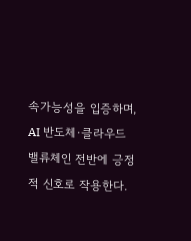속가능성을 입증하며, AI 반도체·클라우드 밸류체인 전반에 긍정적 신호로 작용한다.